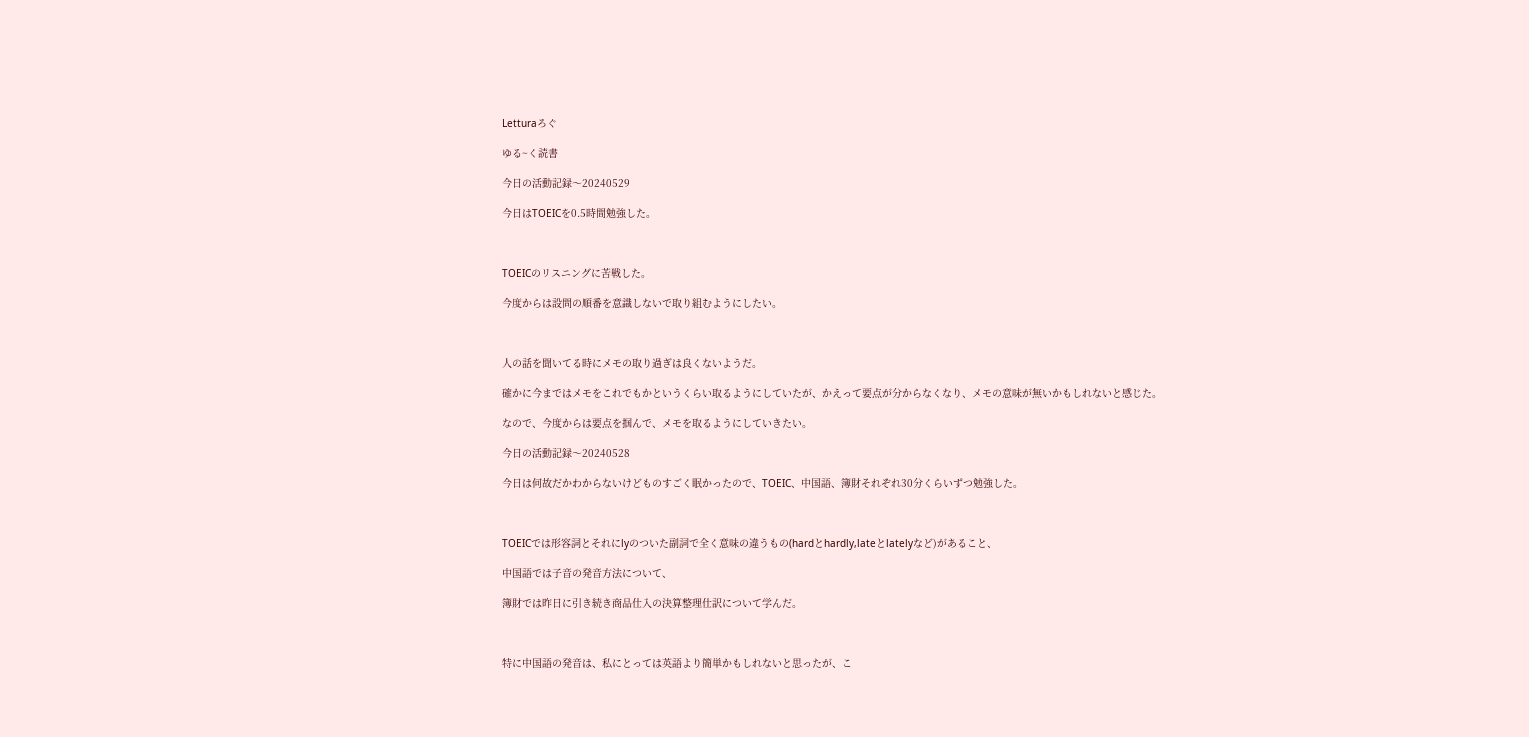Letturaろぐ

ゆる~く読書

今日の活動記録〜20240529

今日はTOEICを0.5時間勉強した。



TOEICのリスニングに苦戦した。

今度からは設問の順番を意識しないで取り組むようにしたい。



人の話を聞いてる時にメモの取り過ぎは良くないようだ。

確かに今まではメモをこれでもかというくらい取るようにしていたが、かえって要点が分からなくなり、メモの意味が無いかもしれないと感じた。

なので、今度からは要点を掴んで、メモを取るようにしていきたい。

今日の活動記録〜20240528

今日は何故だかわからないけどものすごく眠かったので、TOEIC、中国語、簿財それぞれ30分くらいずつ勉強した。



TOEICでは形容詞とそれにlyのついた副詞で全く意味の違うもの(hardとhardly,lateとlatelyなど)があること、

中国語では子音の発音方法について、

簿財では昨日に引き続き商品仕入の決算整理仕訳について学んだ。



特に中国語の発音は、私にとっては英語より簡単かもしれないと思ったが、こ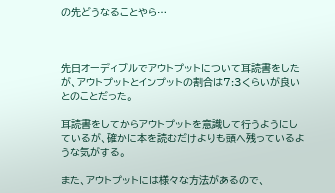の先どうなることやら…



先日オーディブルでアウトプットについて耳読書をしたが、アウトプットとインプットの割合は7:3くらいが良いとのことだった。

耳読書をしてからアウトプットを意識して行うようにしているが、確かに本を読むだけよりも頭へ残っているような気がする。

また、アウトプットには様々な方法があるので、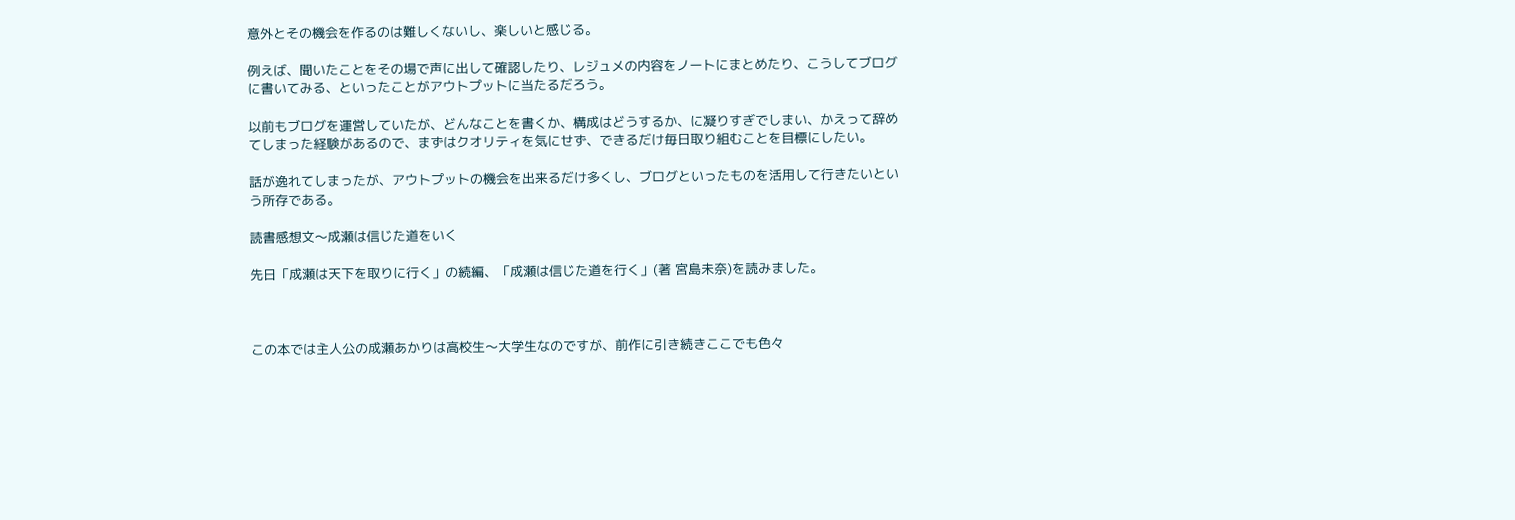意外とその機会を作るのは難しくないし、楽しいと感じる。

例えば、聞いたことをその場で声に出して確認したり、レジュメの内容をノートにまとめたり、こうしてブログに書いてみる、といったことがアウトプットに当たるだろう。

以前もブログを運営していたが、どんなことを書くか、構成はどうするか、に凝りすぎでしまい、かえって辞めてしまった経験があるので、まずはクオリティを気にせず、できるだけ毎日取り組むことを目標にしたい。

話が逸れてしまったが、アウトプットの機会を出来るだけ多くし、ブログといったものを活用して行きたいという所存である。

読書感想文〜成瀬は信じた道をいく

先日「成瀬は天下を取りに行く」の続編、「成瀬は信じた道を行く」(著 宮島未奈)を読みました。



この本では主人公の成瀬あかりは高校生〜大学生なのですが、前作に引き続きここでも色々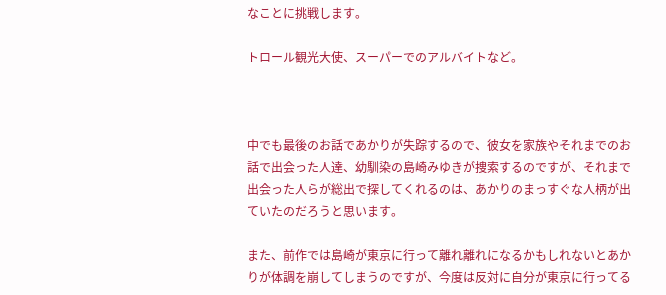なことに挑戦します。

トロール観光大使、スーパーでのアルバイトなど。



中でも最後のお話であかりが失踪するので、彼女を家族やそれまでのお話で出会った人達、幼馴染の島崎みゆきが捜索するのですが、それまで出会った人らが総出で探してくれるのは、あかりのまっすぐな人柄が出ていたのだろうと思います。

また、前作では島崎が東京に行って離れ離れになるかもしれないとあかりが体調を崩してしまうのですが、今度は反対に自分が東京に行ってる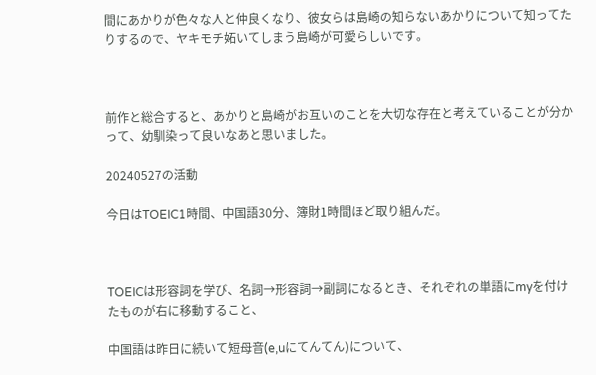間にあかりが色々な人と仲良くなり、彼女らは島崎の知らないあかりについて知ってたりするので、ヤキモチ妬いてしまう島崎が可愛らしいです。



前作と総合すると、あかりと島崎がお互いのことを大切な存在と考えていることが分かって、幼馴染って良いなあと思いました。

20240527の活動

今日はTOEIC1時間、中国語30分、簿財1時間ほど取り組んだ。



TOEICは形容詞を学び、名詞→形容詞→副詞になるとき、それぞれの単語にmyを付けたものが右に移動すること、

中国語は昨日に続いて短母音(e,uにてんてん)について、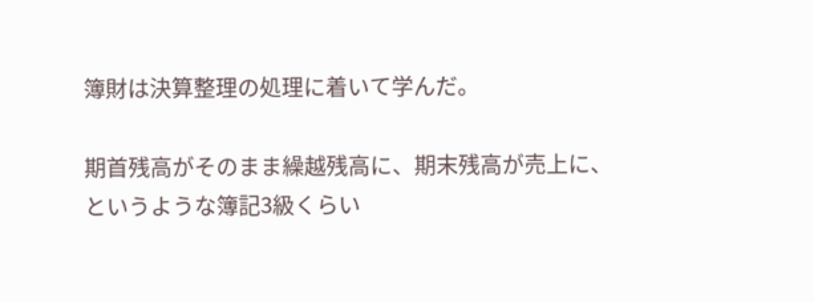簿財は決算整理の処理に着いて学んだ。

期首残高がそのまま繰越残高に、期末残高が売上に、というような簿記3級くらい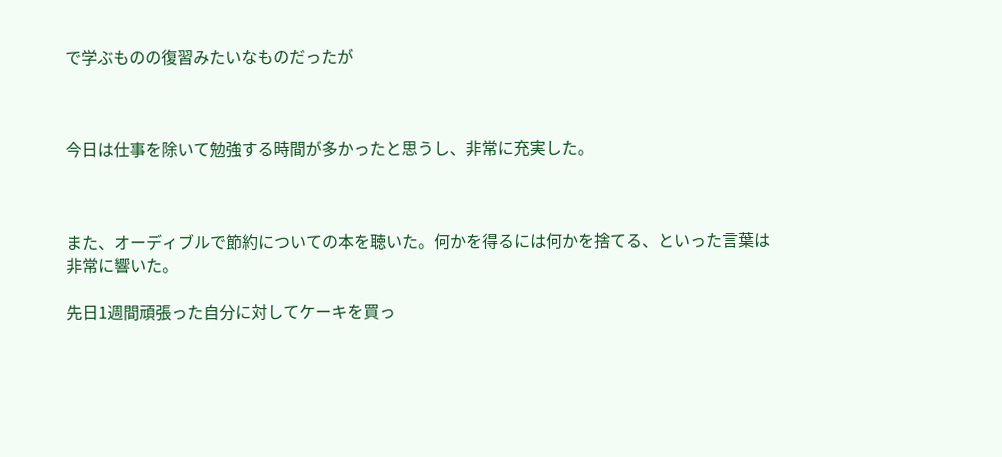で学ぶものの復習みたいなものだったが



今日は仕事を除いて勉強する時間が多かったと思うし、非常に充実した。



また、オーディブルで節約についての本を聴いた。何かを得るには何かを捨てる、といった言葉は非常に響いた。

先日1週間頑張った自分に対してケーキを買っ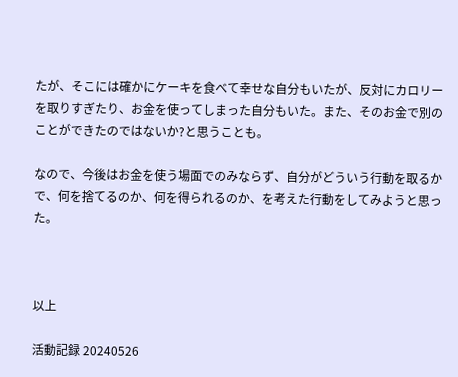たが、そこには確かにケーキを食べて幸せな自分もいたが、反対にカロリーを取りすぎたり、お金を使ってしまった自分もいた。また、そのお金で別のことができたのではないか?と思うことも。

なので、今後はお金を使う場面でのみならず、自分がどういう行動を取るかで、何を捨てるのか、何を得られるのか、を考えた行動をしてみようと思った。



以上

活動記録 20240526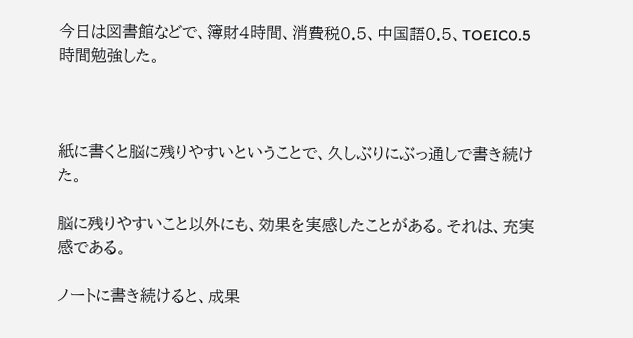今日は図書館などで、簿財4時間、消費税0.5、中国語0.5、TOEIC0.5時間勉強した。



紙に書くと脳に残りやすいということで、久しぶりにぶっ通しで書き続けた。

脳に残りやすいこと以外にも、効果を実感したことがある。それは、充実感である。

ノートに書き続けると、成果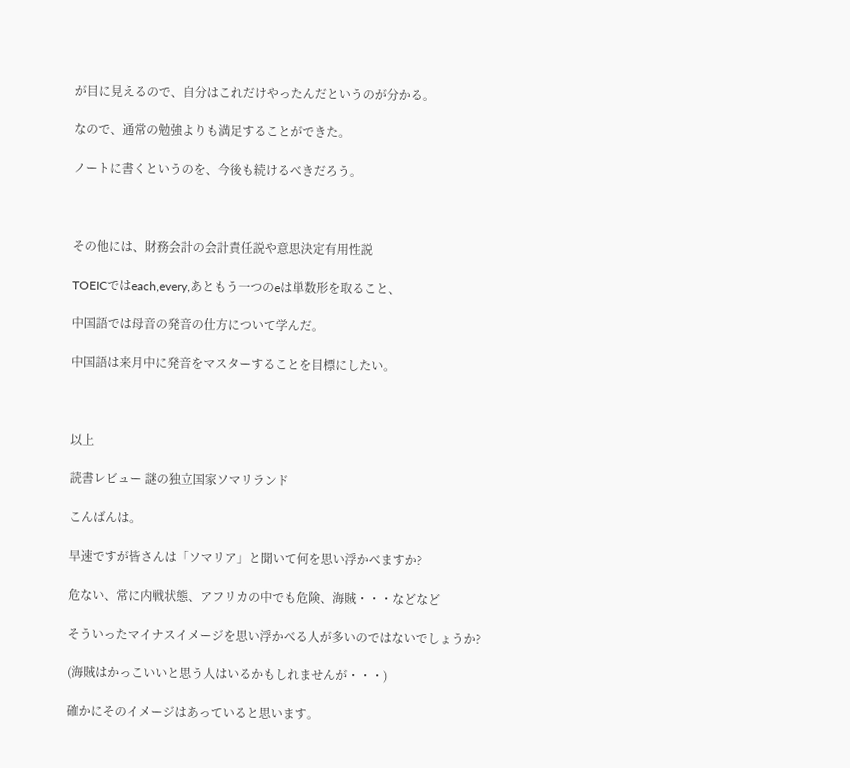が目に見えるので、自分はこれだけやったんだというのが分かる。

なので、通常の勉強よりも満足することができた。

ノートに書くというのを、今後も続けるべきだろう。



その他には、財務会計の会計責任説や意思決定有用性説

TOEICではeach,every,あともう一つのeは単数形を取ること、

中国語では母音の発音の仕方について学んだ。

中国語は来月中に発音をマスターすることを目標にしたい。



以上

読書レビュー 謎の独立国家ソマリランド

こんばんは。

早速ですが皆さんは「ソマリア」と聞いて何を思い浮かべますか?

危ない、常に内戦状態、アフリカの中でも危険、海賊・・・などなど

そういったマイナスイメージを思い浮かべる人が多いのではないでしょうか?

(海賊はかっこいいと思う人はいるかもしれませんが・・・)

確かにそのイメージはあっていると思います。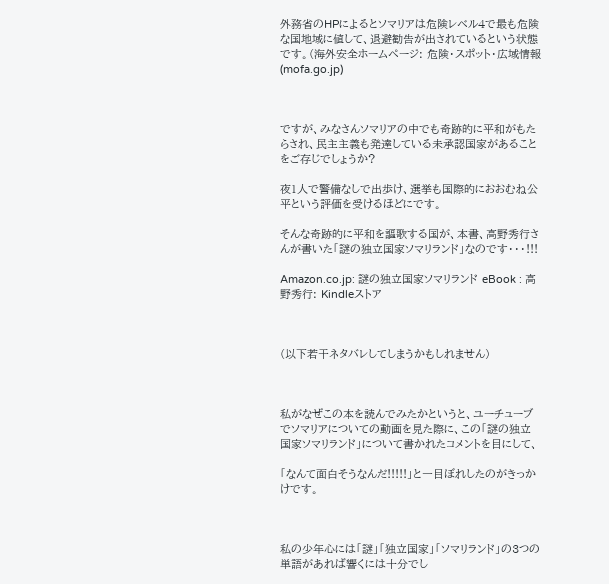外務省のHPによるとソマリアは危険レベル4で最も危険な国地域に値して、退避勧告が出されているという状態です。(海外安全ホームページ: 危険・スポット・広域情報 (mofa.go.jp)



ですが、みなさんソマリアの中でも奇跡的に平和がもたらされ、民主主義も発達している未承認国家があることをご存じでしょうか?

夜1人で警備なしで出歩け、選挙も国際的におおむね公平という評価を受けるほどにです。

そんな奇跡的に平和を謳歌する国が、本書、高野秀行さんが書いた「謎の独立国家ソマリランド」なのです・・・!!!

Amazon.co.jp: 謎の独立国家ソマリランド eBook : 高野秀行: Kindleストア



(以下若干ネタバレしてしまうかもしれません)



私がなぜこの本を読んでみたかというと、ユーチューブでソマリアについての動画を見た際に、この「謎の独立国家ソマリランド」について書かれたコメントを目にして、

「なんて面白そうなんだ!!!!!」と一目ぼれしたのがきっかけです。



私の少年心には「謎」「独立国家」「ソマリランド」の3つの単語があれば響くには十分でし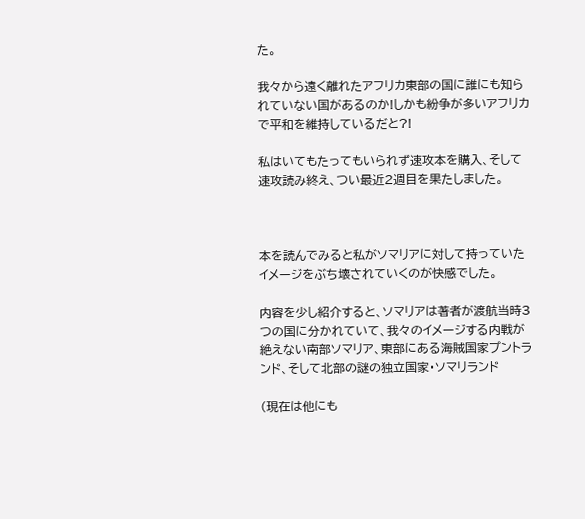た。

我々から遠く離れたアフリカ東部の国に誰にも知られていない国があるのか!しかも紛争が多いアフリカで平和を維持しているだと?!

私はいてもたってもいられず速攻本を購入、そして速攻読み終え、つい最近2週目を果たしました。



本を読んでみると私がソマリアに対して持っていたイメージをぶち壊されていくのが快感でした。

内容を少し紹介すると、ソマリアは著者が渡航当時3つの国に分かれていて、我々のイメージする内戦が絶えない南部ソマリア、東部にある海賊国家プントランド、そして北部の謎の独立国家・ソマリランド

(現在は他にも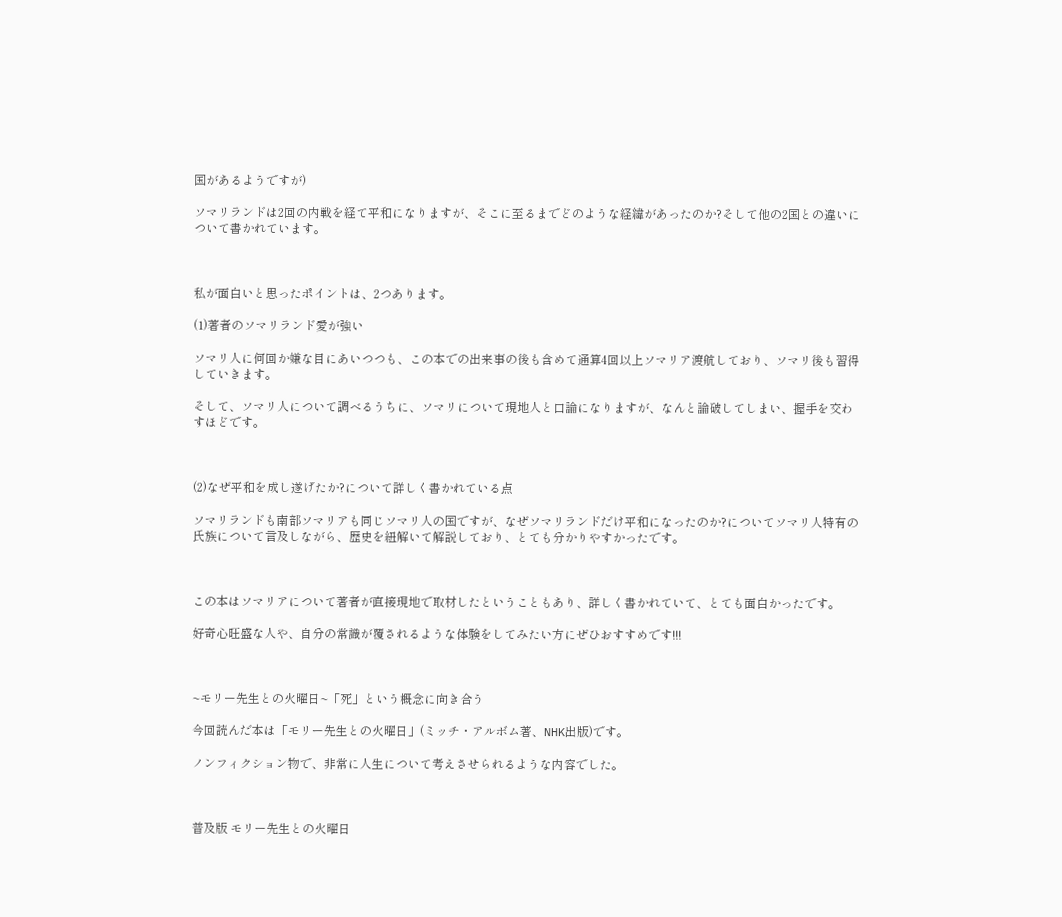国があるようですが)

ソマリランドは2回の内戦を経て平和になりますが、そこに至るまでどのような経緯があったのか?そして他の2国との違いについて書かれています。



私が面白いと思ったポイントは、2つあります。

(1)著者のソマリランド愛が強い

ソマリ人に何回か嫌な目にあいつつも、この本での出来事の後も含めて通算4回以上ソマリア渡航しており、ソマリ後も習得していきます。

そして、ソマリ人について調べるうちに、ソマリについて現地人と口論になりますが、なんと論破してしまい、握手を交わすほどです。



(2)なぜ平和を成し遂げたか?について詳しく書かれている点

ソマリランドも南部ソマリアも同じソマリ人の国ですが、なぜソマリランドだけ平和になったのか?についてソマリ人特有の氏族について言及しながら、歴史を紐解いて解説しており、とても分かりやすかったです。



この本はソマリアについて著者が直接現地で取材したということもあり、詳しく書かれていて、とても面白かったです。

好奇心旺盛な人や、自分の常識が覆されるような体験をしてみたい方にぜひおすすめです!!!



~モリー先生との火曜日~「死」という概念に向き合う

今回読んだ本は「モリー先生との火曜日」(ミッチ・アルボム著、NHK出版)です。

ノンフィクション物で、非常に人生について考えさせられるような内容でした。



普及版 モリー先生との火曜日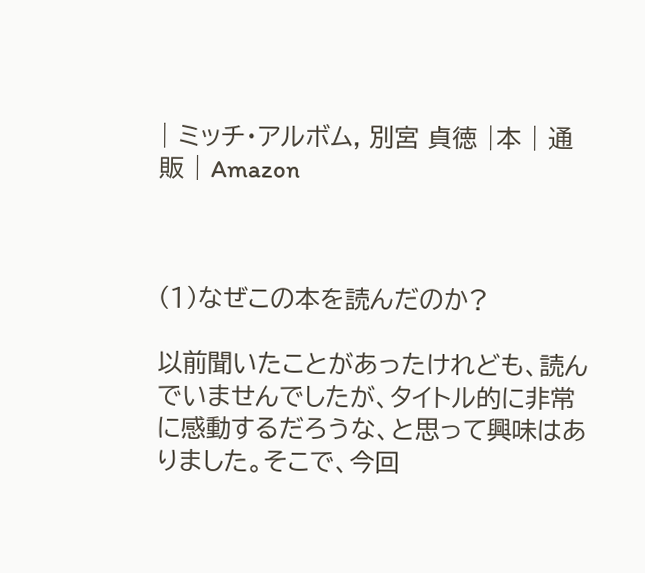| ミッチ・アルボム, 別宮 貞徳 |本 | 通販 | Amazon



(1)なぜこの本を読んだのか?

以前聞いたことがあったけれども、読んでいませんでしたが、タイトル的に非常に感動するだろうな、と思って興味はありました。そこで、今回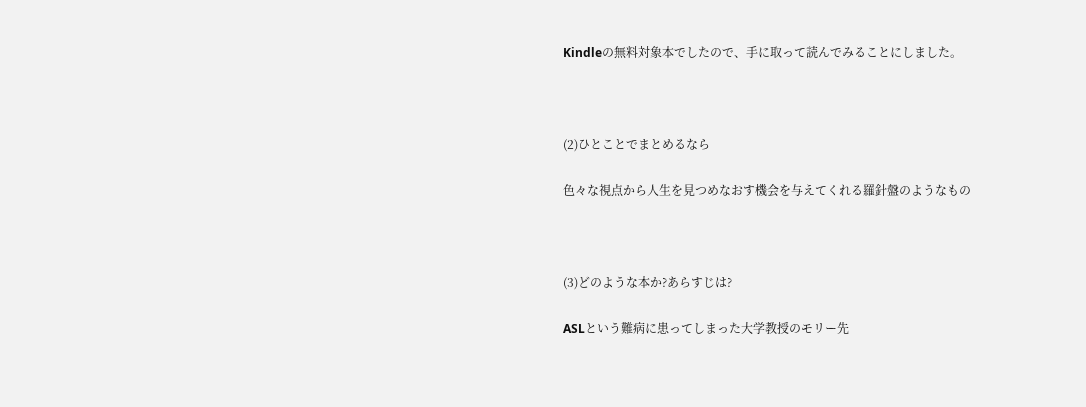Kindleの無料対象本でしたので、手に取って読んでみることにしました。



(2)ひとことでまとめるなら

色々な視点から人生を見つめなおす機会を与えてくれる羅針盤のようなもの



(3)どのような本か?あらすじは?

ASLという難病に患ってしまった大学教授のモリー先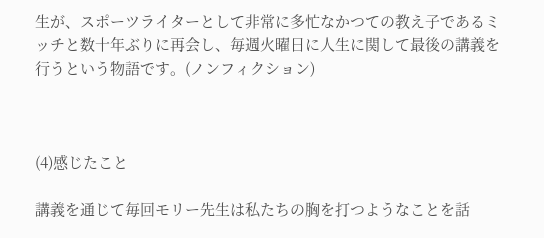生が、スポーツライターとして非常に多忙なかつての教え子であるミッチと数十年ぶりに再会し、毎週火曜日に人生に関して最後の講義を行うという物語です。(ノンフィクション)



(4)感じたこと

講義を通じて毎回モリー先生は私たちの胸を打つようなことを話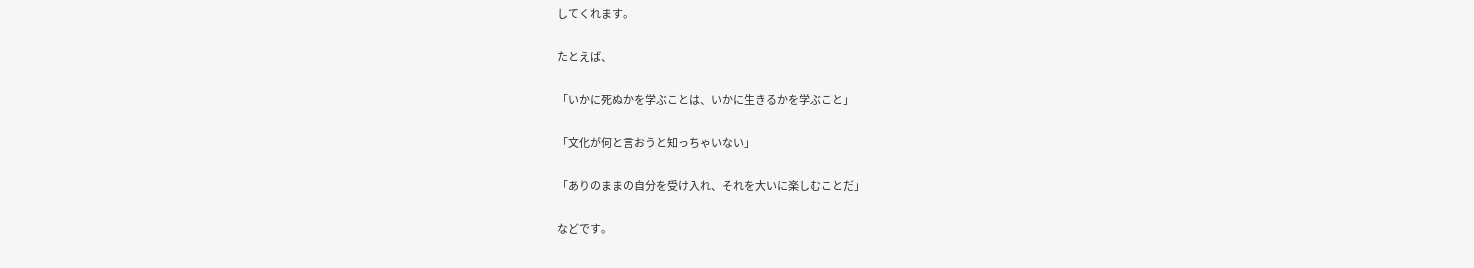してくれます。

たとえば、

「いかに死ぬかを学ぶことは、いかに生きるかを学ぶこと」

「文化が何と言おうと知っちゃいない」

「ありのままの自分を受け入れ、それを大いに楽しむことだ」

などです。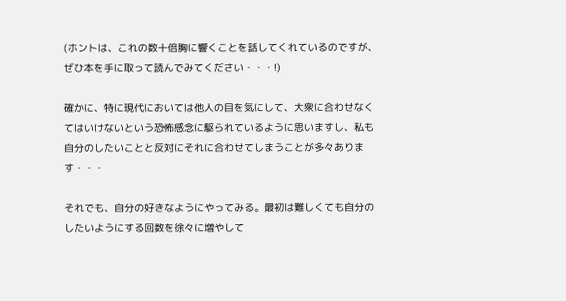(ホントは、これの数十倍胸に響くことを話してくれているのですが、ぜひ本を手に取って読んでみてください・・・!)

確かに、特に現代においては他人の目を気にして、大衆に合わせなくてはいけないという恐怖感念に駆られているように思いますし、私も自分のしたいことと反対にそれに合わせてしまうことが多々あります・・・

それでも、自分の好きなようにやってみる。最初は難しくても自分のしたいようにする回数を徐々に増やして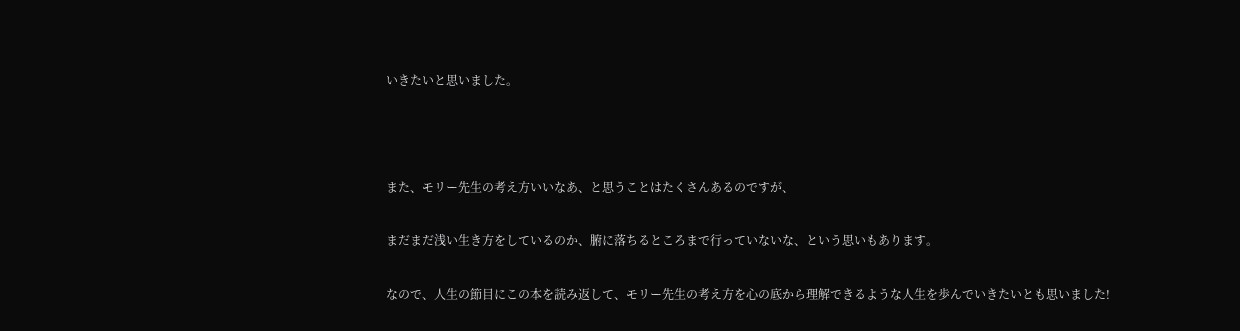いきたいと思いました。



また、モリー先生の考え方いいなあ、と思うことはたくさんあるのですが、

まだまだ浅い生き方をしているのか、腑に落ちるところまで行っていないな、という思いもあります。

なので、人生の節目にこの本を読み返して、モリー先生の考え方を心の底から理解できるような人生を歩んでいきたいとも思いました!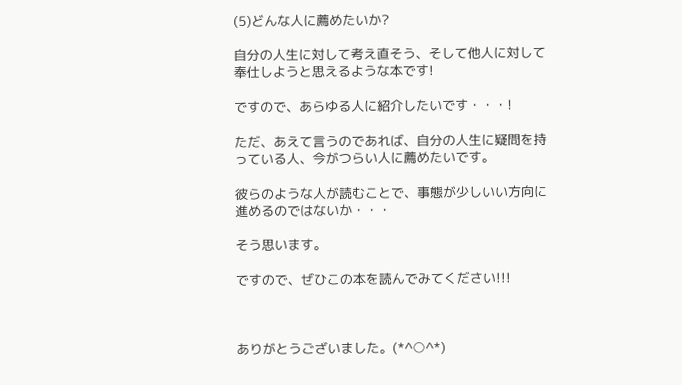(5)どんな人に薦めたいか?

自分の人生に対して考え直そう、そして他人に対して奉仕しようと思えるような本です!

ですので、あらゆる人に紹介したいです・・・!

ただ、あえて言うのであれば、自分の人生に疑問を持っている人、今がつらい人に薦めたいです。

彼らのような人が読むことで、事態が少しいい方向に進めるのではないか・・・

そう思います。

ですので、ぜひこの本を読んでみてください!!!



ありがとうございました。(*^○^*)